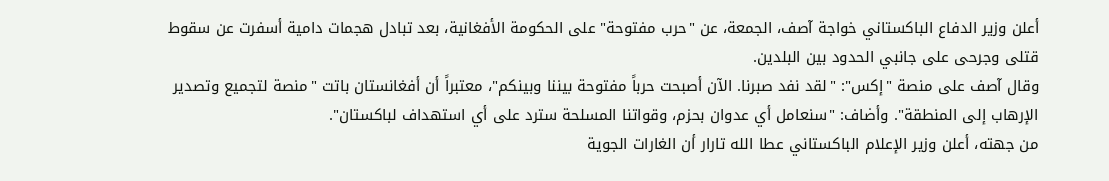أعلن وزير الدفاع الباكستاني خواجة آصف، الجمعة، عن "حرب مفتوحة" على الحكومة الأفغانية، بعد تبادل هجمات دامية أسفرت عن سقوط قتلى وجرحى على جانبي الحدود بين البلدين.
وقال آصف على منصة "إكس": "لقد نفد صبرنا. الآن أصبحت حرباً مفتوحة بيننا وبينكم"، معتبراً أن أفغانستان باتت "منصة لتجميع وتصدير الإرهاب إلى المنطقة". وأضاف: "سنعامل أي عدوان بحزم، وقواتنا المسلحة سترد على أي استهداف لباكستان".
من جهته، أعلن وزير الإعلام الباكستاني عطا الله تارار أن الغارات الجوية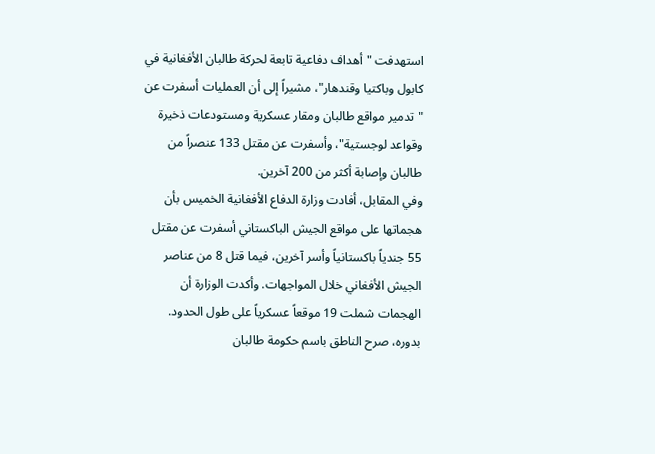استهدفت "أهداف دفاعية تابعة لحركة طالبان الأفغانية في كابول وباكتيا وقندهار"، مشيراً إلى أن العمليات أسفرت عن "تدمير مواقع طالبان ومقار عسكرية ومستودعات ذخيرة وقواعد لوجستية"، وأسفرت عن مقتل 133 عنصراً من طالبان وإصابة أكثر من 200 آخرين.
وفي المقابل، أفادت وزارة الدفاع الأفغانية الخميس بأن هجماتها على مواقع الجيش الباكستاني أسفرت عن مقتل 55 جندياً باكستانياً وأسر آخرين، فيما قتل 8 من عناصر الجيش الأفغاني خلال المواجهات. وأكدت الوزارة أن الهجمات شملت 19 موقعاً عسكرياً على طول الحدود.
بدوره، صرح الناطق باسم حكومة طالبان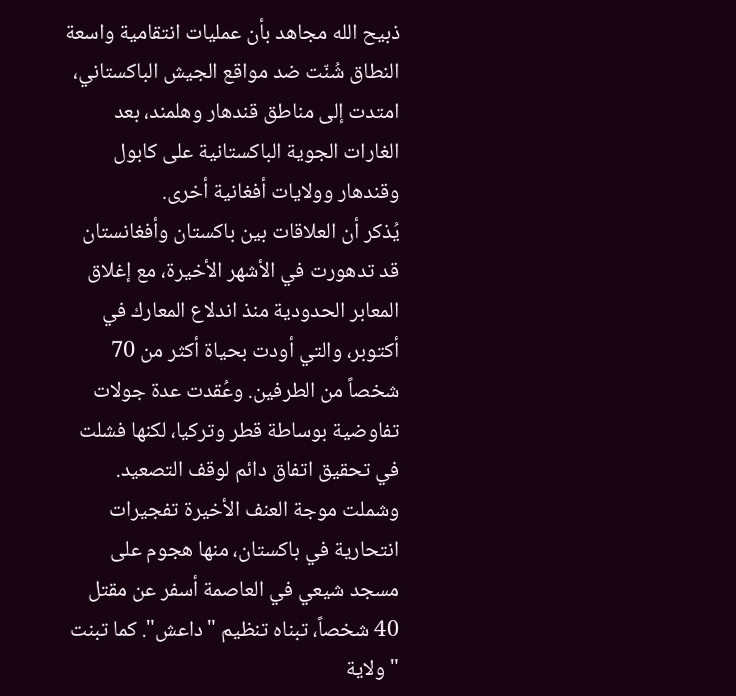ذبيح الله مجاهد بأن عمليات انتقامية واسعة النطاق شُنّت ضد مواقع الجيش الباكستاني، امتدت إلى مناطق قندهار وهلمند، بعد الغارات الجوية الباكستانية على كابول وقندهار وولايات أفغانية أخرى.
يُذكر أن العلاقات بين باكستان وأفغانستان قد تدهورت في الأشهر الأخيرة، مع إغلاق المعابر الحدودية منذ اندلاع المعارك في أكتوبر، والتي أودت بحياة أكثر من 70 شخصاً من الطرفين. وعُقدت عدة جولات تفاوضية بوساطة قطر وتركيا، لكنها فشلت في تحقيق اتفاق دائم لوقف التصعيد.
وشملت موجة العنف الأخيرة تفجيرات انتحارية في باكستان، منها هجوم على مسجد شيعي في العاصمة أسفر عن مقتل 40 شخصاً، تبناه تنظيم "داعش". كما تبنت "ولاية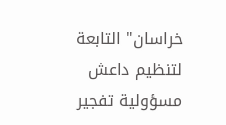خراسان" التابعة لتنظيم داعش مسؤولية تفجير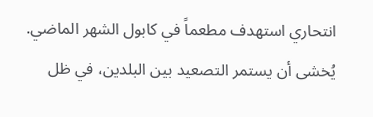انتحاري استهدف مطعماً في كابول الشهر الماضي.
يُخشى أن يستمر التصعيد بين البلدين، في ظل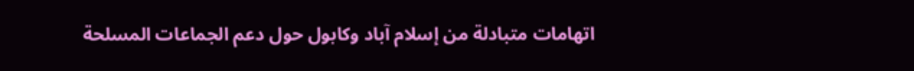اتهامات متبادلة من إسلام آباد وكابول حول دعم الجماعات المسلحة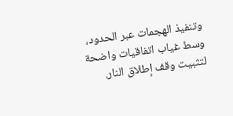وتنفيذ الهجمات عبر الحدود، وسط غياب اتفاقيات واضحة لتثبيت وقف إطلاق النار.